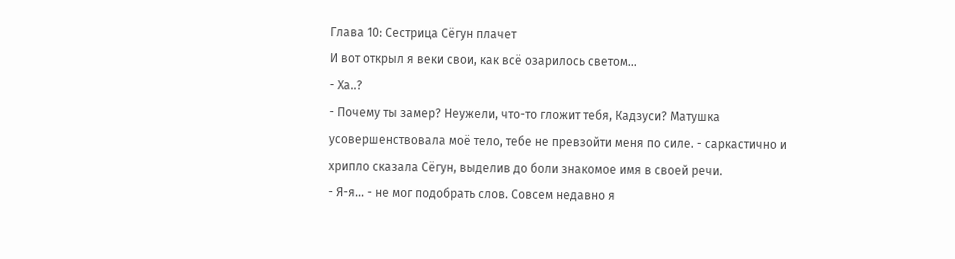Глава 10: Сестрица Сёгун плачет
И вот открыл я веки свои, как всё озарилось светом...
- Ха..?
- Почему ты замер? Неужели, что-то гложит тебя, Кадзуси? Матушка усовершенствовала моё тело, тебе не превзойти меня по силе. - саркастично и хрипло сказала Сёгун, выделив до боли знакомое имя в своей речи.
- Я-я... - не мог подобрать слов. Совсем недавно я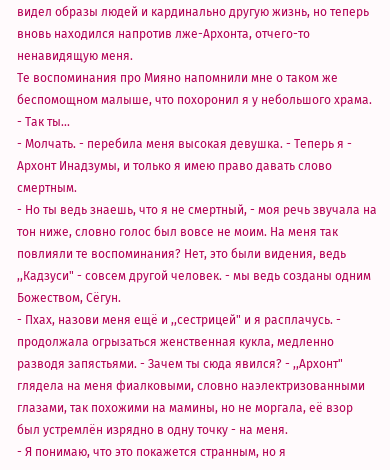видел образы людей и кардинально другую жизнь, но теперь вновь находился напротив лже-Архонта, отчего-то ненавидящую меня.
Те воспоминания про Мияно напомнили мне о таком же беспомощном малыше, что похоронил я у небольшого храма. - Так ты...
- Молчать. - перебила меня высокая девушка. - Теперь я - Архонт Инадзумы, и только я имею право давать слово смертным.
- Но ты ведь знаешь, что я не смертный, - моя речь звучала на тон ниже, словно голос был вовсе не моим. На меня так повлияли те воспоминания? Нет, это были видения, ведь ,,Кадзуси" - совсем другой человек. - мы ведь созданы одним Божеством, Сёгун.
- Пхах, назови меня ещё и ,,сестрицей" и я расплачусь. - продолжала огрызаться женственная кукла, медленно разводя запястьями. - Зачем ты сюда явился? - ,,Архонт" глядела на меня фиалковыми, словно наэлектризованными глазами, так похожими на мамины, но не моргала, её взор был устремлён изрядно в одну точку - на меня.
- Я понимаю, что это покажется странным, но я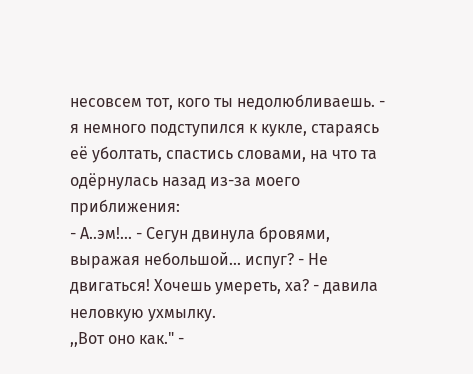несовсем тот, кого ты недолюбливаешь. - я немного подступился к кукле, стараясь её уболтать, спастись словами, на что та одёрнулась назад из-за моего приближения:
- А..эм!... - Сегун двинула бровями, выражая небольшой... испуг? - Не двигаться! Хочешь умереть, ха? - давила неловкую ухмылку.
,,Вот оно как." -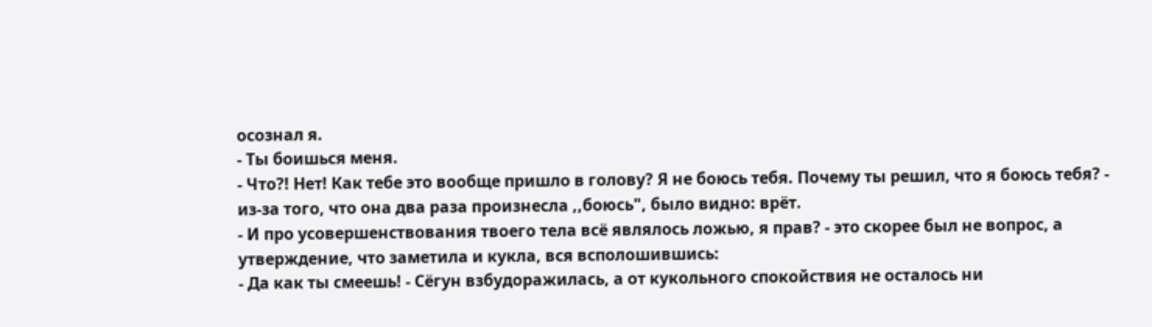осознал я.
- Ты боишься меня.
- Что?! Нет! Как тебе это вообще пришло в голову? Я не боюсь тебя. Почему ты решил, что я боюсь тебя? - из-за того, что она два раза произнесла ,,боюсь", было видно: врёт.
- И про усовершенствования твоего тела всё являлось ложью, я прав? - это скорее был не вопрос, а утверждение, что заметила и кукла, вся всполошившись:
- Да как ты смеешь! - Сёгун взбудоражилась, а от кукольного спокойствия не осталось ни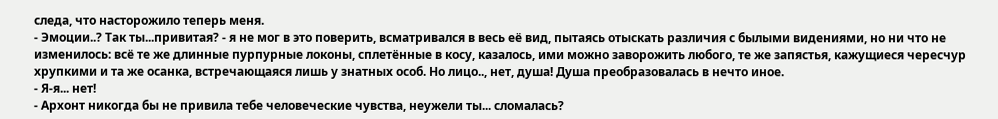следа, что насторожило теперь меня.
- Эмоции..? Так ты...привитая? - я не мог в это поверить, всматривался в весь её вид, пытаясь отыскать различия с былыми видениями, но ни что не изменилось: всё те же длинные пурпурные локоны, сплетённые в косу, казалось, ими можно заворожить любого, те же запястья, кажущиеся чересчур хрупкими и та же осанка, встречающаяся лишь у знатных особ. Но лицо.., нет, душа! Душа преобразовалась в нечто иное.
- Я-я... нет!
- Архонт никогда бы не привила тебе человеческие чувства, неужели ты... сломалась?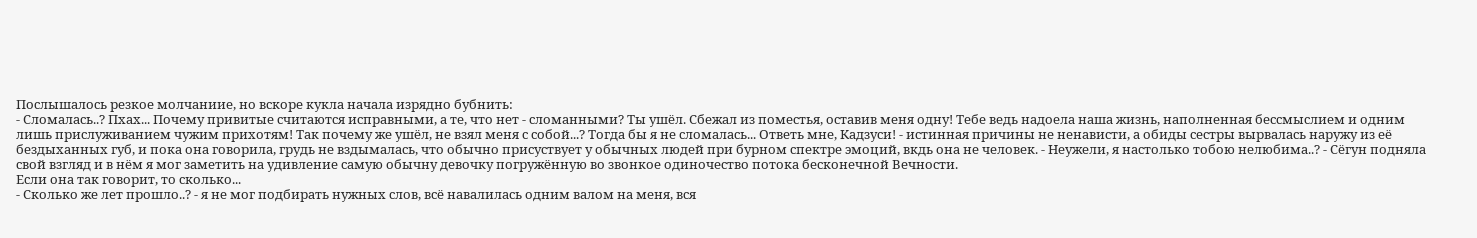Послышалось резкое молчаниие, но вскоре кукла начала изрядно бубнить:
- Сломалась..? Пхах... Почему привитые считаются исправными, а те, что нет - сломанными? Ты ушёл. Сбежал из поместья, оставив меня одну! Тебе ведь надоела наша жизнь, наполненная бессмыслием и одним лишь прислуживанием чужим прихотям! Так почему же ушёл, не взял меня с собой...? Тогда бы я не сломалась... Ответь мне, Кадзуси! - истинная причины не ненависти, а обиды сестры вырвалась наружу из её бездыханных губ, и пока она говорила, грудь не вздымалась, что обычно присуствует у обычных людей при бурном спектре эмоций, вкдь она не человек. - Неужели, я настолько тобою нелюбима..? - Сёгун подняла свой взгляд и в нём я мог заметить на удивление самую обычну девочку погружённую во звонкое одиночество потока бесконечной Вечности.
Если она так говорит, то сколько...
- Сколько же лет прошло..? - я не мог подбирать нужных слов, всё навалилась одним валом на меня, вся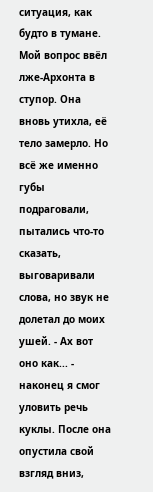ситуация, как будто в тумане.
Мой вопрос ввёл лже-Архонта в ступор. Она вновь утихла, её тело замерло. Но всё же именно губы подраговали, пытались что-то сказать, выговаривали слова, но звук не долетал до моих ушей. - Ах вот оно как... - наконец я смог уловить речь куклы. После она опустила свой взгляд вниз,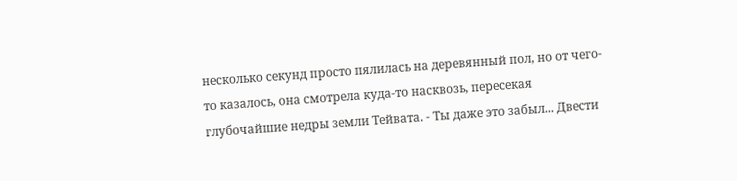несколько секунд просто пялилась на деревянный пол, но от чего-то казалось, она смотрела куда-то насквозь, пересекая глубочайшие недры земли Тейвата. - Ты даже это забыл... Двести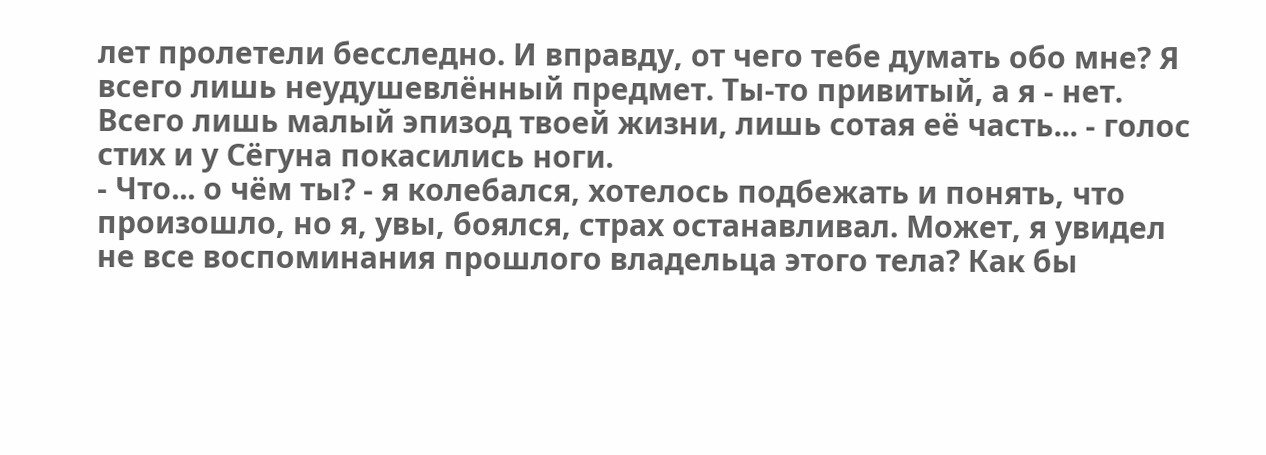лет пролетели бесследно. И вправду, от чего тебе думать обо мне? Я всего лишь неудушевлённый предмет. Ты-то привитый, а я - нет. Всего лишь малый эпизод твоей жизни, лишь сотая её часть... - голос стих и у Сёгуна покасились ноги.
- Что... о чём ты? - я колебался, хотелось подбежать и понять, что произошло, но я, увы, боялся, страх останавливал. Может, я увидел не все воспоминания прошлого владельца этого тела? Как бы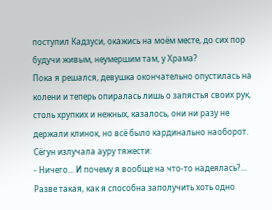поступил Кадзуси, окажись на моём месте, до сих пор будучи живым, неумершим там, у Храма?
Пока я решался, девушка окончательно опустилась на колени и теперь опиралась лишь о запястья своих рук, столь хрупких и нежных, казалось, они ни разу не держали клинок, но всё было кардинально наоборот.
Сёгун излучала ауру тяжести:
- Ничего... И почему я вообще на что-то надеялась?... Разве такая, как я способна заполучить хоть одно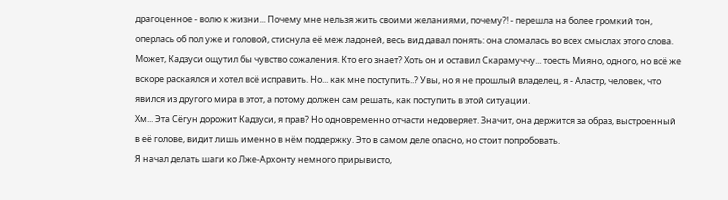драгоценное - волю к жизни... Почему мне нельзя жить своими желаниями, почему?! - перешла на более громкий тон, оперлась об пол уже и головой, стиснула её меж ладоней, весь вид давал понять: она сломалась во всех смыслах этого слова.
Может, Кадзуси ощутил бы чувство сожаления. Кто его знает? Хоть он и оставил Скарамуччу... тоесть Мияно, одного, но всё же вскоре раскаялся и хотел всё исправить. Но... как мне поступить..? Увы, но я не прошлый владелец, я - Аластр, человек, что явился из другого мира в этот, а потому должен сам решать, как поступить в этой ситуации.
Хм... Эта Сёгун дорожит Кадзуси, я прав? Но одновременно отчасти недоверяет. Значит, она держится за образ, выстроенный в её голове, видит лишь именно в нём поддержку. Это в самом деле опасно, но стоит попробовать.
Я начал делать шаги ко Лже-Архонту немного прирывисто,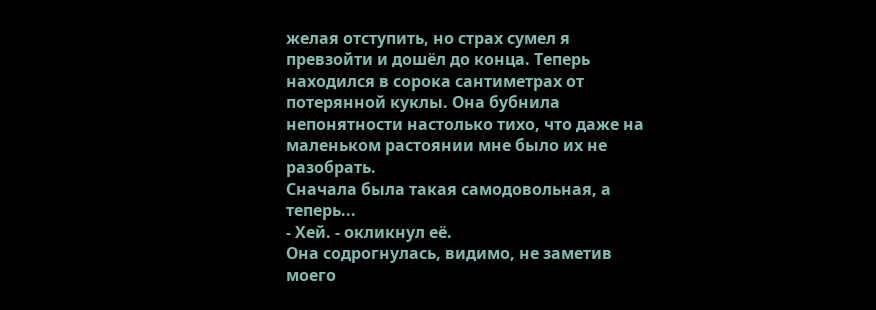желая отступить, но страх сумел я превзойти и дошёл до конца. Теперь находился в сорока сантиметрах от потерянной куклы. Она бубнила непонятности настолько тихо, что даже на маленьком растоянии мне было их не разобрать.
Сначала была такая самодовольная, а теперь...
- Хей. - окликнул её.
Она содрогнулась, видимо, не заметив моего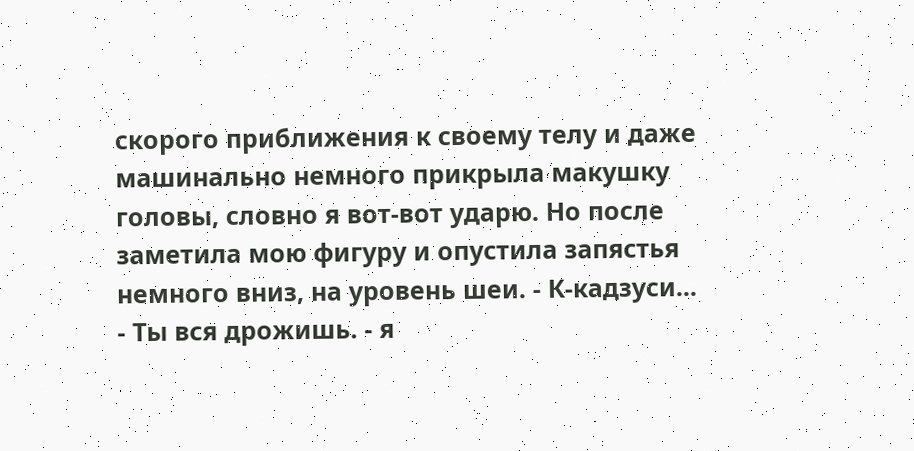скорого приближения к своему телу и даже машинально немного прикрыла макушку головы, словно я вот-вот ударю. Но после заметила мою фигуру и опустила запястья немного вниз, на уровень шеи. - К-кадзуси...
- Ты вся дрожишь. - я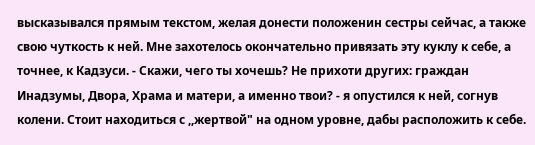высказывался прямым текстом, желая донести положенин сестры сейчас, а также свою чуткость к ней. Мне захотелось окончательно привязать эту куклу к себе, а точнее, к Кадзуси. - Скажи, чего ты хочешь? Не прихоти других: граждан Инадзумы, Двора, Храма и матери, а именно твои? - я опустился к ней, согнув колени. Стоит находиться с ,,жертвой" на одном уровне, дабы расположить к себе.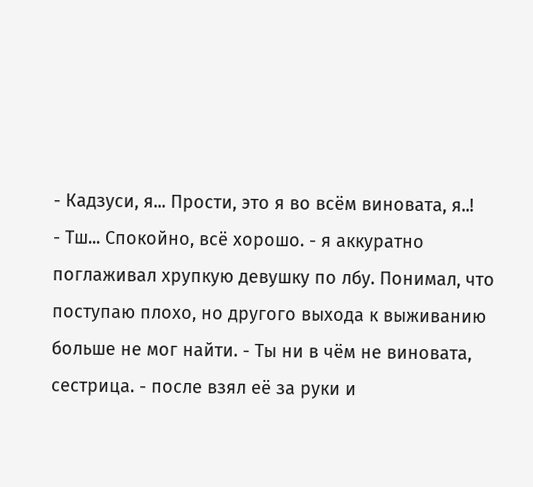- Кадзуси, я... Прости, это я во всём виновата, я..!
- Тш... Спокойно, всё хорошо. - я аккуратно поглаживал хрупкую девушку по лбу. Понимал, что поступаю плохо, но другого выхода к выживанию больше не мог найти. - Ты ни в чём не виновата, сестрица. - после взял её за руки и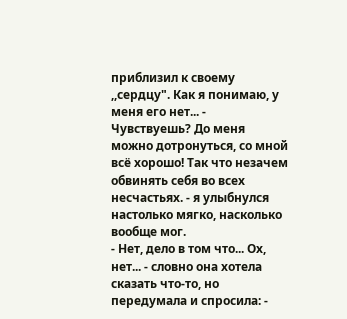приблизил к своему ,,сердцу". Как я понимаю, у меня его нет... - Чувствуешь? До меня можно дотронуться, со мной всё хорошо! Так что незачем обвинять себя во всех несчастьях. - я улыбнулся настолько мягко, насколько вообще мог.
- Нет, дело в том что... Ох, нет... - словно она хотела сказать что-то, но передумала и спросила: -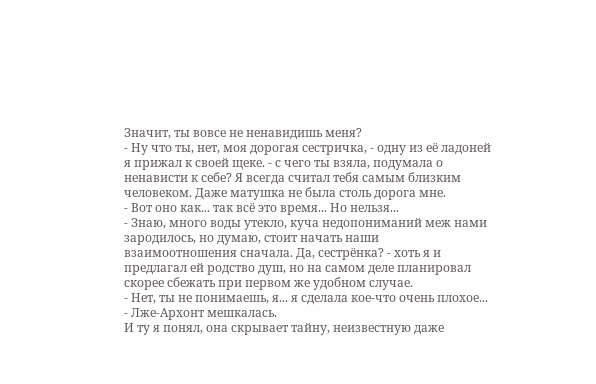Значит, ты вовсе не ненавидишь меня?
- Ну что ты, нет, моя дорогая сестричка, - одну из её ладоней я прижал к своей щеке. - с чего ты взяла, подумала о ненависти к себе? Я всегда считал тебя самым близким человеком. Даже матушка не была столь дорога мне.
- Вот оно как... так всё это время... Но нельзя...
- Знаю, много воды утекло, куча недопониманий меж нами зародилось, но думаю, стоит начать наши взаимоотношения сначала. Да, сестрёнка? - хоть я и предлагал ей родство душ, но на самом деле планировал скорее сбежать при первом же удобном случае.
- Нет, ты не понимаешь, я... я сделала кое-что очень плохое... - Лже-Архонт мешкалась.
И ту я понял, она скрывает тайну, неизвестную даже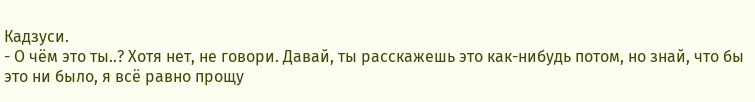Кадзуси.
- О чём это ты..? Хотя нет, не говори. Давай, ты расскажешь это как-нибудь потом, но знай, что бы это ни было, я всё равно прощу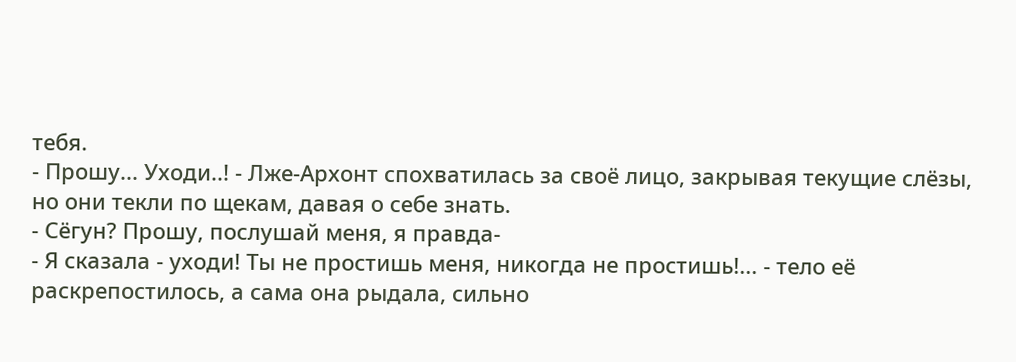тебя.
- Прошу... Уходи..! - Лже-Архонт спохватилась за своё лицо, закрывая текущие слёзы, но они текли по щекам, давая о себе знать.
- Сёгун? Прошу, послушай меня, я правда-
- Я сказала - уходи! Ты не простишь меня, никогда не простишь!... - тело её раскрепостилось, а сама она рыдала, сильно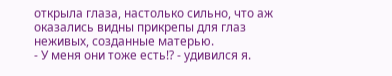открыла глаза, настолько сильно, что аж оказались видны прикрепы для глаз неживых, созданные матерью.
- У меня они тоже есть!? - удивился я.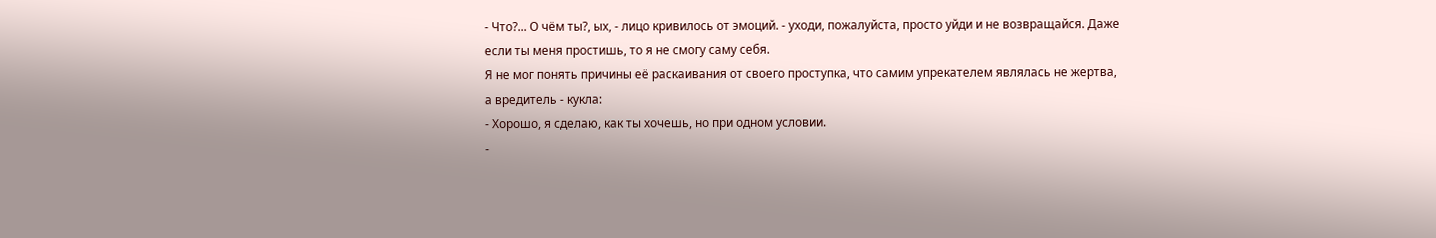- Что?... О чём ты?, ых, - лицо кривилось от эмоций. - уходи, пожалуйста, просто уйди и не возвращайся. Даже если ты меня простишь, то я не смогу саму себя.
Я не мог понять причины её раскаивания от своего проступка, что самим упрекателем являлась не жертва, а вредитель - кукла:
- Хорошо, я сделаю, как ты хочешь, но при одном условии.
-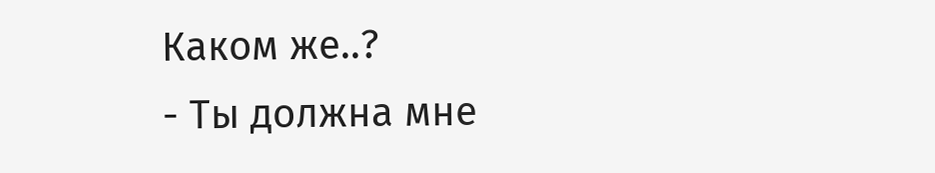Каком же..?
- Ты должна мне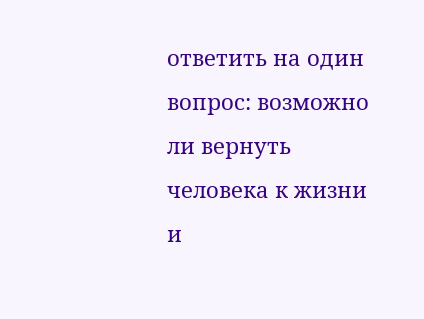ответить на один вопрос: возможно ли вернуть человека к жизни и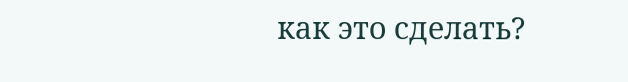как это сделать?